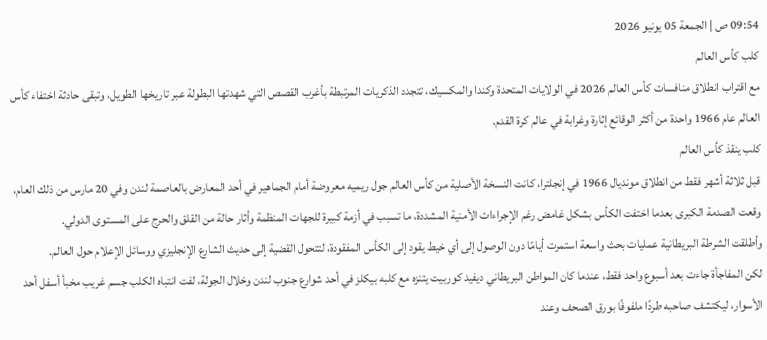09:54 ص | الجمعة 05 يونيو 2026
كلب كأس العالم
مع اقتراب انطلاق منافسات كأس العالم 2026 في الولايات المتحدة وكندا والمكسيك، تتجدد الذكريات المرتبطة بأغرب القصص التي شهدتها البطولة عبر تاريخها الطويل، وتبقى حادثة اختفاء كأس العالم عام 1966 واحدة من أكثر الوقائع إثارة وغرابة في عالم كرة القدم.
كلب ينقذ كأس العالم
قبل ثلاثة أشهر فقط من انطلاق مونديال 1966 في إنجلترا، كانت النسخة الأصلية من كأس العالم جول ريميه معروضة أمام الجماهير في أحد المعارض بالعاصمة لندن وفي 20 مارس من ذلك العام، وقعت الصدمة الكبرى بعدما اختفت الكأس بشكل غامض رغم الإجراءات الأمنية المشددة، ما تسبب في أزمة كبيرة للجهات المنظمة وأثار حالة من القلق والحرج على المستوى الدولي.
وأطلقت الشرطة البريطانية عمليات بحث واسعة استمرت أيامًا دون الوصول إلى أي خيط يقود إلى الكأس المفقودة، لتتحول القضية إلى حديث الشارع الإنجليزي ووسائل الإعلام حول العالم.
لكن المفاجأة جاءت بعد أسبوع واحد فقط، عندما كان المواطن البريطاني ديفيد كوربيت يتنزه مع كلبه بيكلز في أحد شوارع جنوب لندن وخلال الجولة، لفت انتباه الكلب جسم غريب مخبأ أسفل أحد الأسوار، ليكتشف صاحبه طردًا ملفوفًا بورق الصحف وعند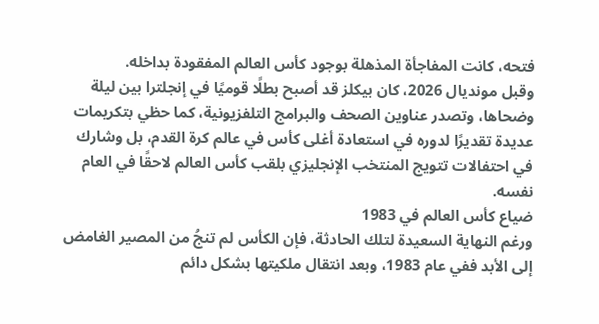فتحه، كانت المفاجأة المذهلة بوجود كأس العالم المفقودة بداخله.
وقبل مونديال 2026، كان بيكلز قد أصبح بطلًا قوميًا في إنجلترا بين ليلة وضحاها، وتصدر عناوين الصحف والبرامج التلفزيونية، كما حظي بتكريمات عديدة تقديرًا لدوره في استعادة أغلى كأس في عالم كرة القدم، بل وشارك في احتفالات تتويج المنتخب الإنجليزي بلقب كأس العالم لاحقًا في العام نفسه.
ضياع كأس العالم في 1983
ورغم النهاية السعيدة لتلك الحادثة، فإن الكأس لم تنجُ من المصير الغامض إلى الأبد ففي عام 1983، وبعد انتقال ملكيتها بشكل دائم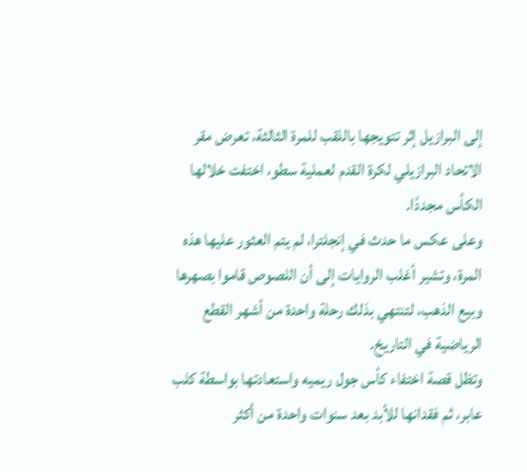إلى البرازيل إثر تتويجها باللقب للمرة الثالثة، تعرض مقر الاتحاد البرازيلي لكرة القدم لعملية سطو، اختفت خلالها الكأس مجددًا.
وعلى عكس ما حدث في إنجلترا، لم يتم العثور عليها هذه المرة، وتشير أغلب الروايات إلى أن اللصوص قاموا بصهرها وبيع الذهب، لتنتهي بذلك رحلة واحدة من أشهر القطع الرياضية في التاريخ.
وتظل قصة اختفاء كأس جول ريميه واستعادتها بواسطة كلب عابر، ثم فقدانها للأبد بعد سنوات واحدة من أكثر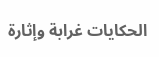الحكايات غرابة وإثارة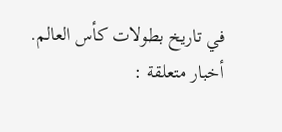في تاريخ بطولات كأس العالم.
أخبار متعلقة :